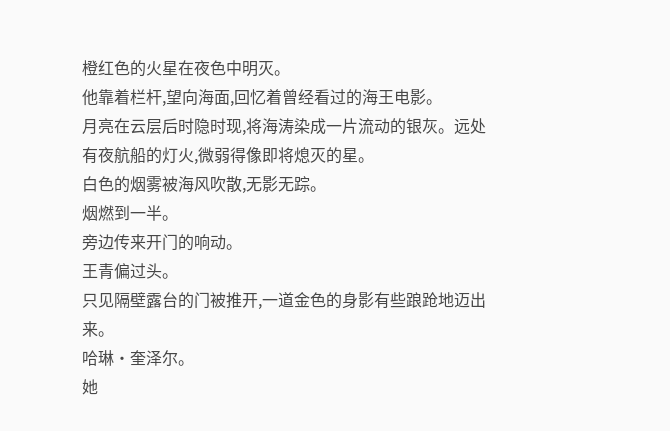橙红色的火星在夜色中明灭。
他靠着栏杆,望向海面,回忆着曾经看过的海王电影。
月亮在云层后时隐时现,将海涛染成一片流动的银灰。远处有夜航船的灯火,微弱得像即将熄灭的星。
白色的烟雾被海风吹散,无影无踪。
烟燃到一半。
旁边传来开门的响动。
王青偏过头。
只见隔壁露台的门被推开,一道金色的身影有些踉跄地迈出来。
哈琳·奎泽尔。
她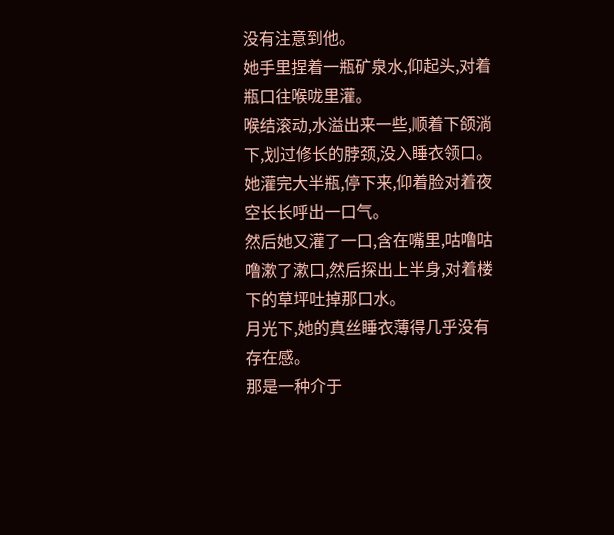没有注意到他。
她手里捏着一瓶矿泉水,仰起头,对着瓶口往喉咙里灌。
喉结滚动,水溢出来一些,顺着下颌淌下,划过修长的脖颈,没入睡衣领口。
她灌完大半瓶,停下来,仰着脸对着夜空长长呼出一口气。
然后她又灌了一口,含在嘴里,咕噜咕噜漱了漱口,然后探出上半身,对着楼下的草坪吐掉那口水。
月光下,她的真丝睡衣薄得几乎没有存在感。
那是一种介于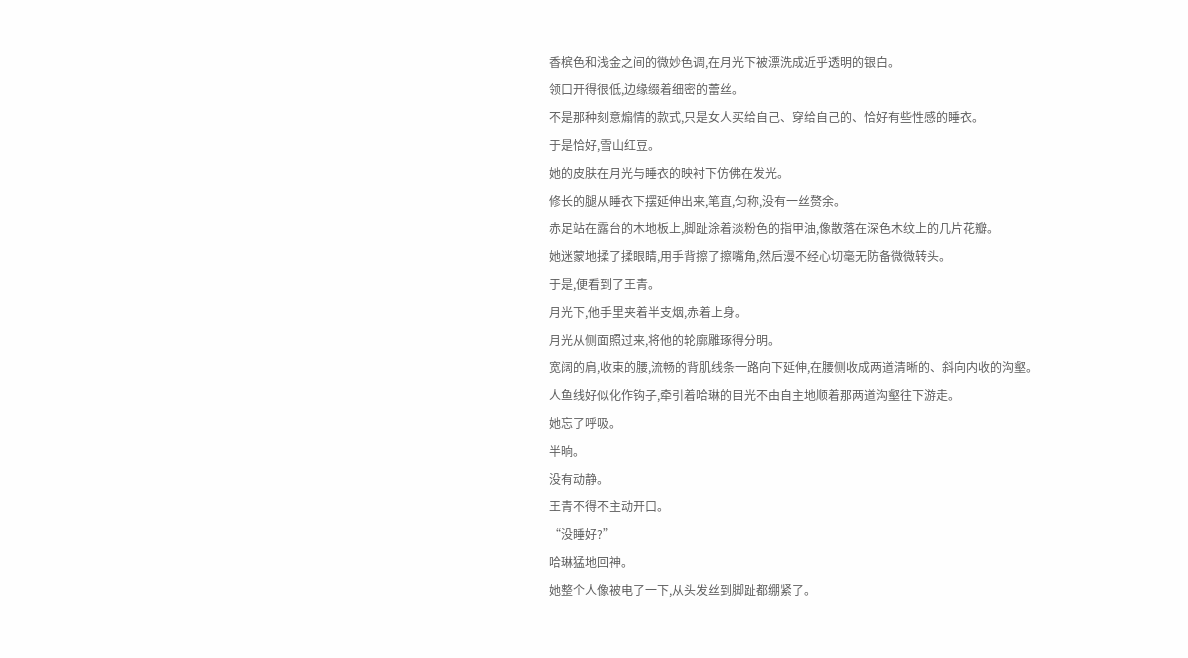香槟色和浅金之间的微妙色调,在月光下被漂洗成近乎透明的银白。
领口开得很低,边缘缀着细密的蕾丝。
不是那种刻意煽情的款式,只是女人买给自己、穿给自己的、恰好有些性感的睡衣。
于是恰好,雪山红豆。
她的皮肤在月光与睡衣的映衬下仿佛在发光。
修长的腿从睡衣下摆延伸出来,笔直,匀称,没有一丝赘余。
赤足站在露台的木地板上,脚趾涂着淡粉色的指甲油,像散落在深色木纹上的几片花瓣。
她迷蒙地揉了揉眼睛,用手背擦了擦嘴角,然后漫不经心切毫无防备微微转头。
于是,便看到了王青。
月光下,他手里夹着半支烟,赤着上身。
月光从侧面照过来,将他的轮廓雕琢得分明。
宽阔的肩,收束的腰,流畅的背肌线条一路向下延伸,在腰侧收成两道清晰的、斜向内收的沟壑。
人鱼线好似化作钩子,牵引着哈琳的目光不由自主地顺着那两道沟壑往下游走。
她忘了呼吸。
半晌。
没有动静。
王青不得不主动开口。
“没睡好?”
哈琳猛地回神。
她整个人像被电了一下,从头发丝到脚趾都绷紧了。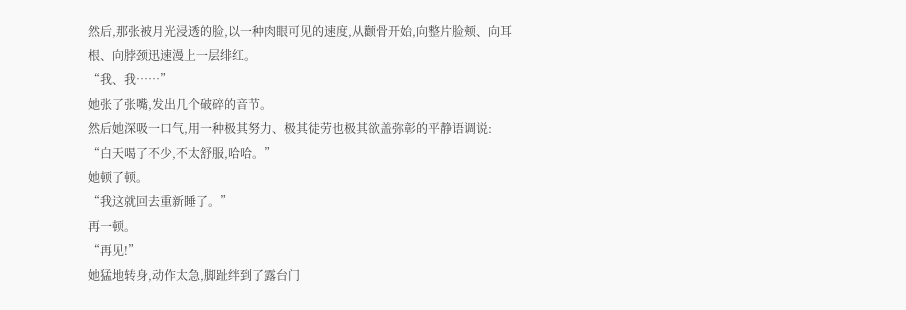然后,那张被月光浸透的脸,以一种肉眼可见的速度,从颧骨开始,向整片脸颊、向耳根、向脖颈迅速漫上一层绯红。
“我、我……”
她张了张嘴,发出几个破碎的音节。
然后她深吸一口气,用一种极其努力、极其徒劳也极其欲盖弥彰的平静语调说:
“白天喝了不少,不太舒服,哈哈。”
她顿了顿。
“我这就回去重新睡了。”
再一顿。
“再见!”
她猛地转身,动作太急,脚趾绊到了露台门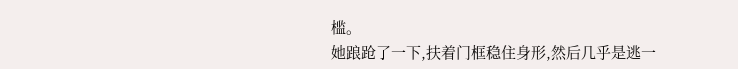槛。
她踉跄了一下,扶着门框稳住身形,然后几乎是逃一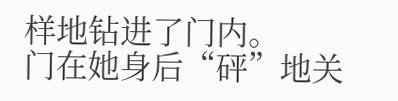样地钻进了门内。
门在她身后“砰”地关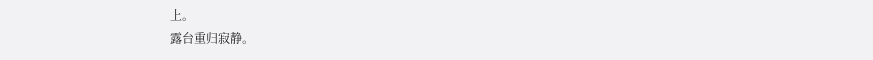上。
露台重归寂静。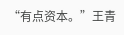“有点资本。”王青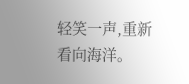轻笑一声,重新看向海洋。